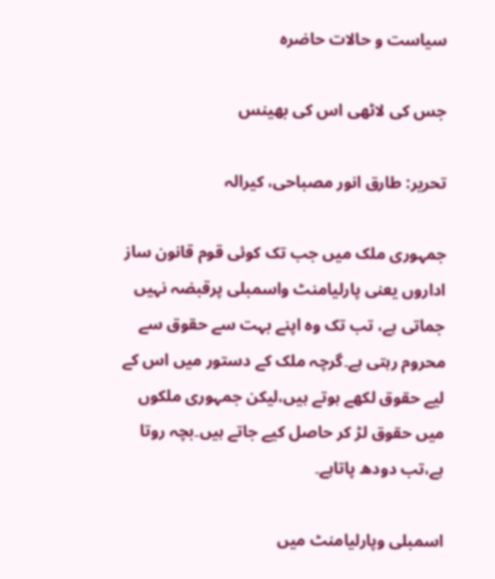سیاست و حالات حاضرہ

جس کی لاٹھی اس کی بھینس

تحریر: طارق انور مصباحی، کیرالہ

جمہوری ملک میں جب تک کوئی قوم قانون ساز اداروں یعنی پارلیامنٹ واسمبلی پرقبضہ نہیں جماتی ہے، تب تک وہ اپنے بہت سے حقوق سے محروم رہتی ہے۔گرچہ ملک کے دستور میں اس کے لیے حقوق لکھے ہوتے ہیں،لیکن جمہوری ملکوں میں حقوق لڑ کر حاصل کیے جاتے ہیں۔بچہ روتا ہے،تب دودھ پاتاہے۔

اسمبلی وپارلیامنٹ میں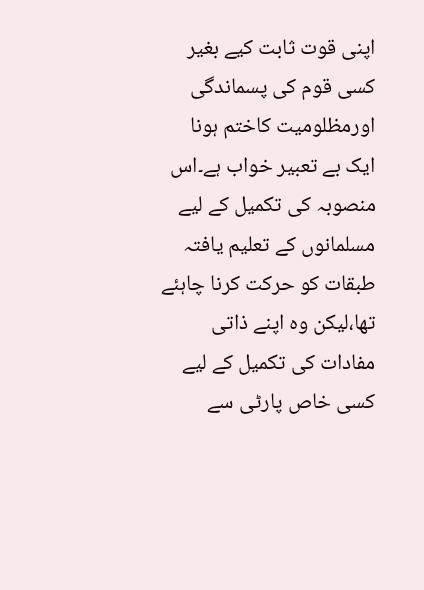اپنی قوت ثابت کیے بغیر کسی قوم کی پسماندگی اورمظلومیت کاختم ہونا ایک بے تعبیر خواب ہے۔اس منصوبہ کی تکمیل کے لیے مسلمانوں کے تعلیم یافتہ طبقات کو حرکت کرنا چاہئے تھا،لیکن وہ اپنے ذاتی مفادات کی تکمیل کے لیے کسی خاص پارٹی سے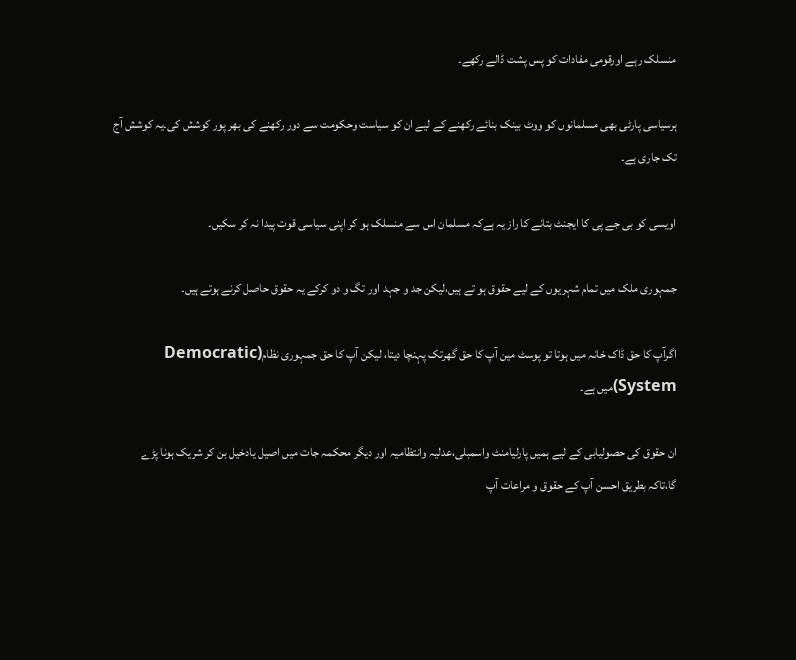منسلک رہے اورقومی مفادات کو پس پشت ڈالے رکھے۔

ہرسیاسی پارٹی بھی مسلمانوں کو ووٹ بینک بنائے رکھنے کے لیے ان کو سیاست وحکومت سے دور رکھنے کی بھر پور کوشش کی۔یہ کوشش آج تک جاری ہے۔

اویسی کو بی جے پی کا ایجنٹ بتانے کا راز یہ ہےکہ مسلمان اس سے منسلک ہو کر اپنی سیاسی قوت پیدا نہ کر سکیں۔

جمہوری ملک میں تمام شہریوں کے لیے حقوق ہو تے ہیں،لیکن جد و جہد اور تگ و دو کرکے یہ حقوق حاصل کرنے ہوتے ہیں۔

اگرآپ کا حق ڈاک خانہ میں ہوتا تو پوسٹ مین آپ کا حق گھرتک پہنچا دیتا، لیکن آپ کا حق جمہوری نظام(Democratic System)میں ہے۔

ان حقوق کی حصولیابی کے لیے ہمیں پارلیامنٹ واسمبلی،عدلیہ وانتظامیہ اور دیگر محکمہ جات میں اصیل یادخیل بن کر شریک ہونا پڑے گا،تاکہ بطریق احسن آپ کے حقوق و مراعات آپ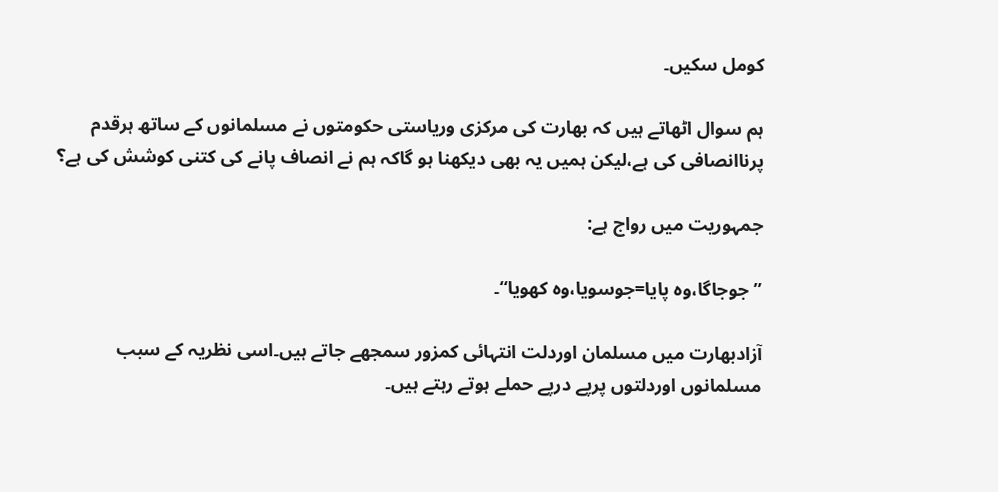کومل سکیں۔

ہم سوال اٹھاتے ہیں کہ بھارت کی مرکزی وریاستی حکومتوں نے مسلمانوں کے ساتھ ہرقدم پرناانصافی کی ہے،لیکن ہمیں یہ بھی دیکھنا ہو گاکہ ہم نے انصاف پانے کی کتنی کوشش کی ہے؟

جمہوریت میں رواج ہے:

”جوجاگا،وہ پایا=جوسویا،وہ کھویا“۔

آزادبھارت میں مسلمان اوردلت انتہائی کمزور سمجھے جاتے ہیں۔اسی نظریہ کے سبب مسلمانوں اوردلتوں پرپے درپے حملے ہوتے رہتے ہیں۔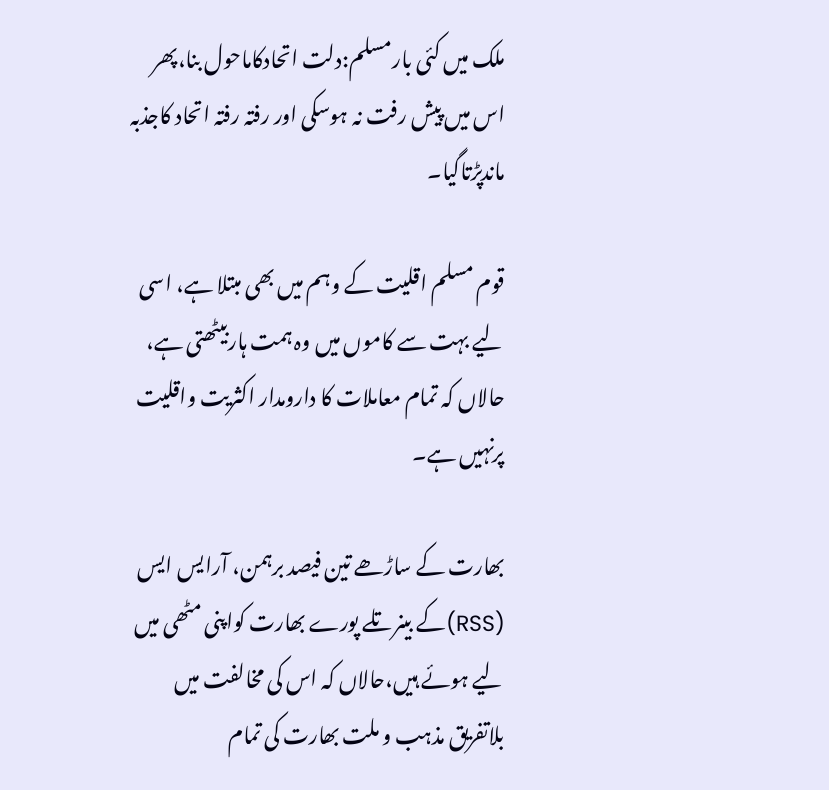ملک میں کئی بارمسلم:دلت اتحادکاماحول بنا،پھر اس میں پیش رفت نہ ہوسکی اور رفتہ رفتہ اتحاد کاجذبہ ماندپڑتاگیا۔

قوم مسلم اقلیت کے وہم میں بھی مبتلا ہے، اسی لیے بہت سے کاموں میں وہ ہمت ہاربیٹھتی ہے، حالاں کہ تمام معاملات کا دارومدار اکثریت واقلیت پرنہیں ہے۔

بھارت کے ساڑھے تین فیصد برہمن، آرایس ایس (RSS)کے بینرتلے پورے بھارت کواپنی مٹھی میں لیے ہوئے ہیں،حالاں کہ اس کی مخالفت میں بلاتفریق مذہب و ملت بھارت کی تمام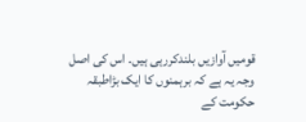قومیں آوازیں بلندکررہی ہیں۔ اس کی اصل وجہ یہ ہے کہ برہمنوں کا ایک بڑاطبقہ حکومت کے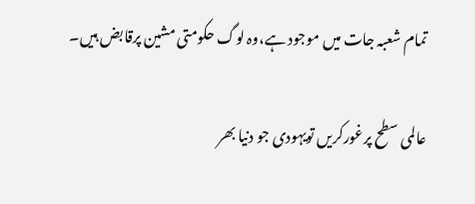تمام شعبہ جات میں موجود ہے،وہ لوگ حکومتی مشین پرقابض ہیں۔

عالمی سطح پرغورکریں تویہودی جو دنیا بھر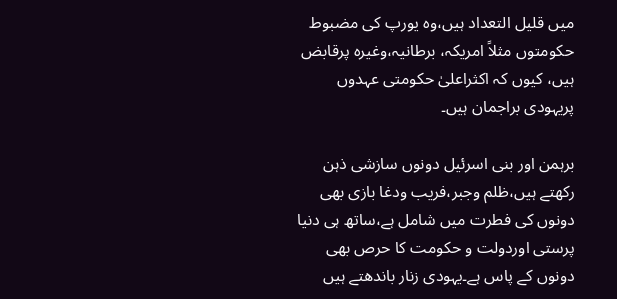میں قلیل التعداد ہیں،وہ یورپ کی مضبوط حکومتوں مثلاً امریکہ، برطانیہ،وغیرہ پرقابض ہیں، کیوں کہ اکثراعلیٰ حکومتی عہدوں پریہودی براجمان ہیں۔

برہمن اور بنی اسرئیل دونوں سازشی ذہن رکھتے ہیں،ظلم وجبر،فریب ودغا بازی بھی دونوں کی فطرت میں شامل ہے،ساتھ ہی دنیا پرستی اوردولت و حکومت کا حرص بھی دونوں کے پاس ہے۔یہودی زنار باندھتے ہیں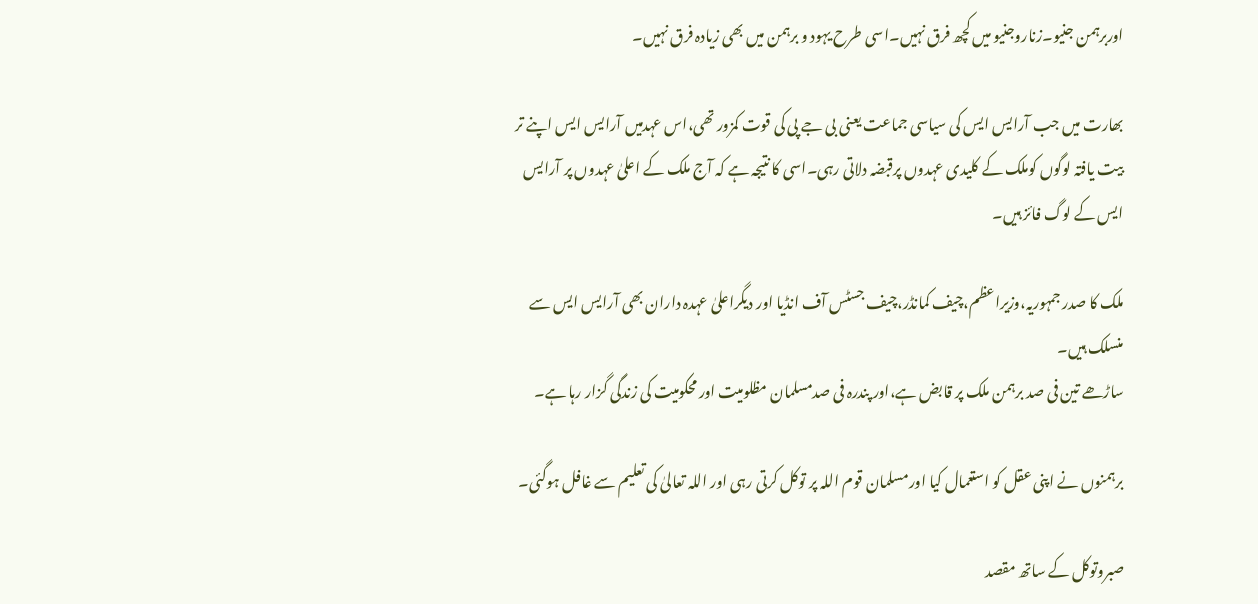اوربرہمن جنیو۔زناروجنیو میں کچھ فرق نہیں۔اسی طرح یہود و برہمن میں بھی زیادہ فرق نہیں۔

بھارت میں جب آرایس ایس کی سیاسی جماعت یعنی بی جے پی کی قوت کمزور تھی،اس عہدمیں آرایس ایس اپنے تر بیت یافتہ لوگوں کوملک کے کلیدی عہدوں پرقبضہ دلاتی رہی۔اسی کا نتیجہ ہے کہ آج ملک کے اعلیٰ عہدوں پر آرایس ایس کے لوگ فائز ہیں۔

ملک کا صدر جمہوریہ،وزیراعظم،چیف کمانڈر،چیف جسٹس آف انڈیا اور دیگراعلیٰ عہدہ داران بھی آرایس ایس سے منسلک ہیں۔
ساڑھے تین فی صد برہمن ملک پر قابض ہے،اور پندرہ فی صدمسلمان مظلومیت اور محکومیت کی زندگی گزار رہا ہے۔

برہمنوں نے اپنی عقل کو استعمال کیا اورمسلمان قوم اللہ پر توکل کرتی رہی اور اللہ تعالیٰ کی تعلیم سے غافل ہوگئی۔

صبروتوکل کے ساتھ مقصد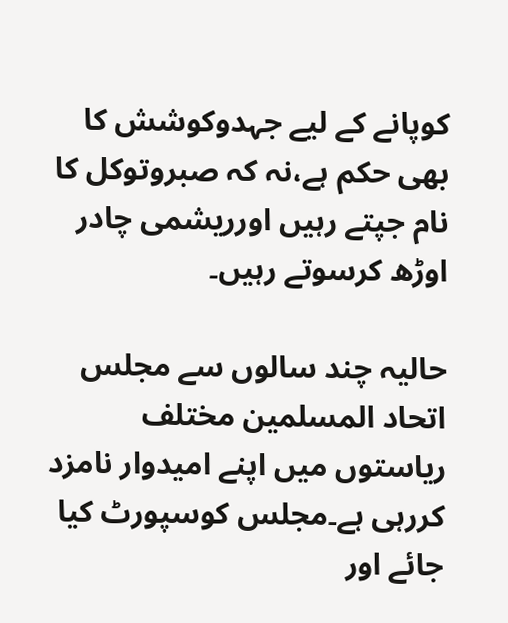کوپانے کے لیے جہدوکوشش کا بھی حکم ہے،نہ کہ صبروتوکل کا نام جپتے رہیں اورریشمی چادر اوڑھ کرسوتے رہیں۔

حالیہ چند سالوں سے مجلس اتحاد المسلمین مختلف ریاستوں میں اپنے امیدوار نامزد کررہی ہے۔مجلس کوسپورٹ کیا جائے اور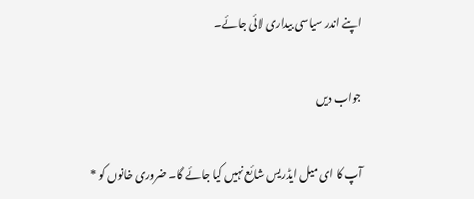اپنے اندر سیاسی بیداری لائی جائے۔

جواب دیں

آپ کا ای میل ایڈریس شائع نہیں کیا جائے گا۔ ضروری خانوں کو *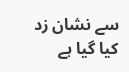سے نشان زد کیا گیا ہے